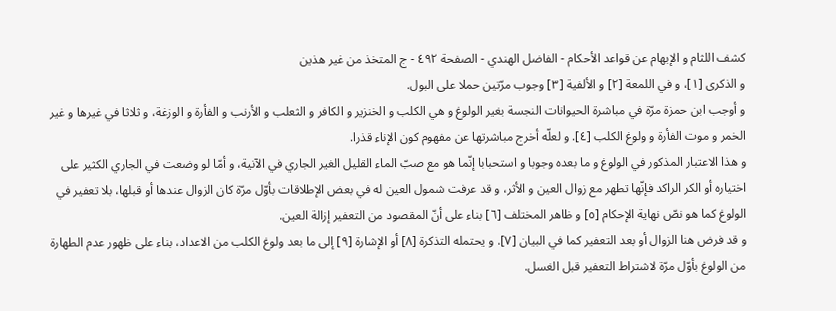كشف اللثام و الإبهام عن قواعد الأحكام - الفاضل الهندي - الصفحة ٤٩٢ - ج المتخذ من غير هذين
و الذكرى [١]، و في اللمعة [٢] و الألفية [٣] وجوب مرّتين حملا على البول.
و أوجب ابن حمزة مرّة في مباشرة الحيوانات النجسة بغير الولوغ و هي الكلب و الخنزير و الكافر و الثعلب و الأرنب و الفأرة و الوزغة، و ثلاثا في غيرها و غير الخمر و موت الفأرة و ولوغ الكلب [٤]. و لعلّه أخرج مباشرتها عن مفهوم كون الإناء قذرا.
و هذا الاعتبار المذكور في الولوغ و ما بعده وجوبا و استحبابا إنّما هو مع صبّ الماء القليل الغير الجاري في الآنية، و أمّا لو وضعت في الجاري الكثير على اختياره أو الكر الراكد فإنّها تطهر مع زوال العين و الأثر، و قد عرفت شمول العين له في بعض الإطلاقات بأوّل مرّة كان الزوال عندها أو قبلها، بلا تعفير في الولوغ كما هو نصّ نهاية الإحكام [٥] و ظاهر المختلف [٦] بناء على أنّ المقصود من التعفير إزالة العين.
و قد فرض هنا الزوال أو بعد التعفير كما في البيان [٧]. و يحتمله التذكرة [٨] أو الإشارة [٩] إلى ما بعد ولوغ الكلب من الاعداد، بناء على ظهور عدم الطهارة من الولوغ بأوّل مرّة لاشتراط التعفير قبل الغسل.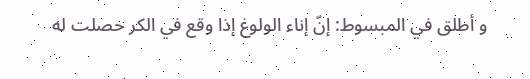و أطلق في المبسوط: إنّ إناء الولوغ إذا وقع في الكر حصلت له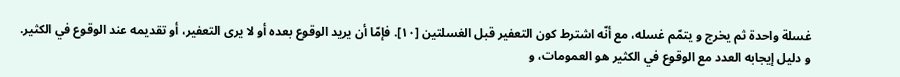غسلة واحدة ثم يخرج و يتمّم غسله، مع أنّه اشترط كون التعفير قبل الغسلتين [١٠]. فإمّا أن يريد الوقوع بعده أو لا يرى التعفير، أو تقديمه عند الوقوع في الكثير.
و دليل إيجابه العدد مع الوقوع في الكثير هو العمومات، و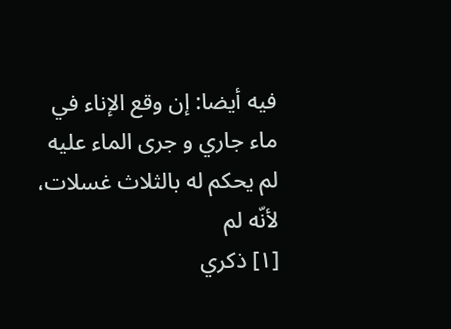فيه أيضا: إن وقع الإناء في ماء جاري و جرى الماء عليه لم يحكم له بالثلاث غسلات، لأنّه لم
[١] ذكري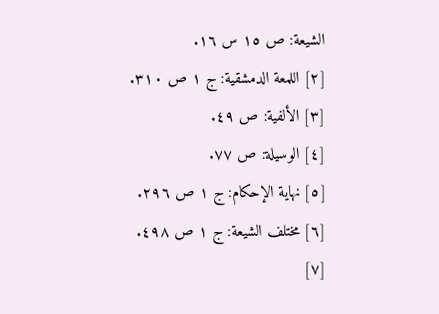الشيعة: ص ١٥ س ١٦.
[٢] اللمعة الدمشقية: ج ١ ص ٣١٠.
[٣] الألفية: ص ٤٩.
[٤] الوسيلة: ص ٧٧.
[٥] نهاية الإحكام: ج ١ ص ٢٩٦.
[٦] مختلف الشيعة: ج ١ ص ٤٩٨.
[٧]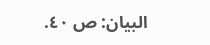البيان: ص ٤٠.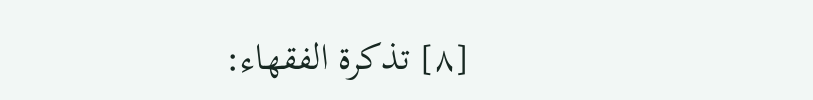[٨] تذكرة الفقهاء: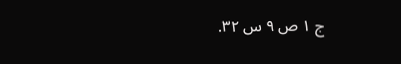ج ١ ص ٩ س ٣٢.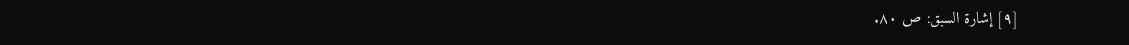[٩] إشارة السبق: ص ٨٠.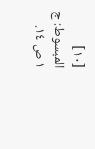[١٠] المبسوط: ج ١ ص ١٤.